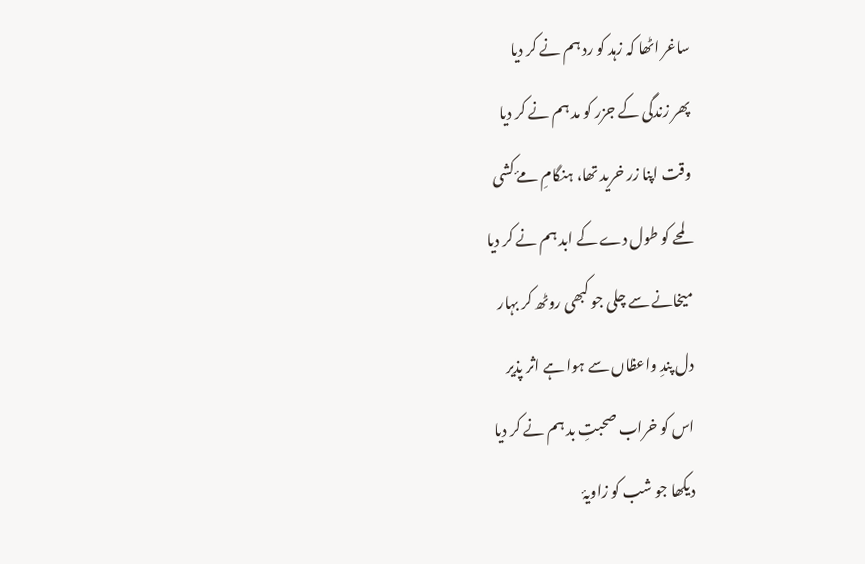ساغر اٹھا کہ زہد کو رد ہم نے کر دیا
پھر زندگی کے جزر کو مد ہم نے کر دیا
وقت اپنا زر خرید تھا، ہنگامِ مۓ کشی
لمحے کو طول دے کے ابد ہم نے کر دیا
میخانے سے چلی جو کبھی روٹھ کر بہار
دل پندِ واعظاں سے ہوا ہے اثر پذیر
اس کو خراب صحبتِ بد ہم نے کر دیا
دیکھا جو شب کو زاویۂ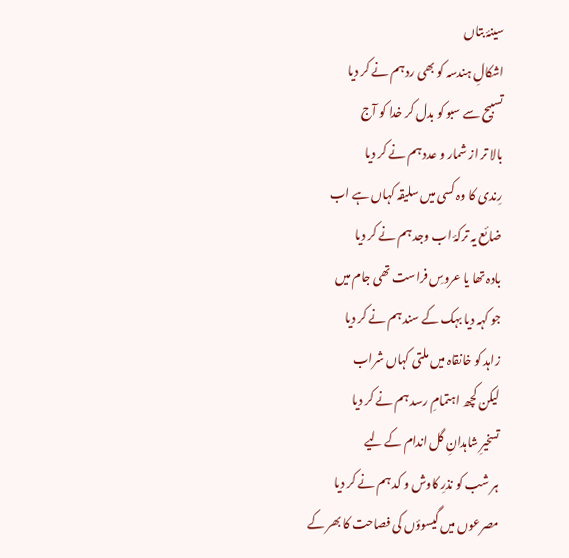سینۂ بتاں
اشکالِ ہندسہ کو بھی رد ہم نے کر دیا
تسبیح سے سبو کو بدل کر خدا کو آج
بالا تر از شمار و عدد ہم نے کر دیا
رِندی کا وہ کسی میں سلیقہ کہاں ہے اب
ضائع یہ ترکۂ اب وجد ہم نے کر دیا
بادہ تھا یا عروسِ فراست تھی جام میں
جو کہہ دیا بہک کے سند ہم نے کر دیا
زاہد کو خانقاہ میں ملتی کہاں شراب
لیکن کچھ اہتمامِ رسد ہم نے کر دیا
تسخیرِ شاہدانِ گل اندام کے لیے
ہر شب کو نذرِ کاوش و کد ہم نے کر دیا
مصرعوں میں گیسوؤں کی فصاحت کا بھر کے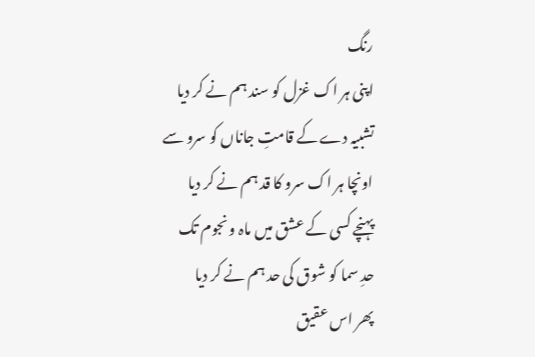رنگ
اپنی ہر اک غزل کو سند ہم نے کر دیا
تشبیہ دے کے قامتِ جاناں کو سرو سے
اونچا ہر اک سرو کا قد ہم نے کر دیا
پہنچے کسی کے عشق میں ماہ و نجوم تک
حدِ سما کو شوق کی حد ہم نے کر دیا
پھر اس عقیق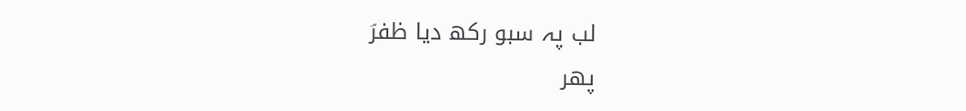لب پہ سبو رکھ دیا ظفرؔ
پھر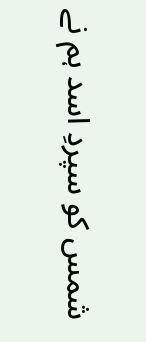شمس کو سپردِ اسد ہم نے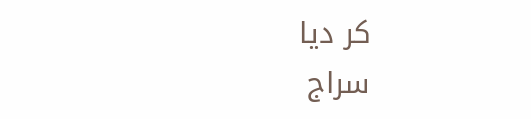کر دیا
سراج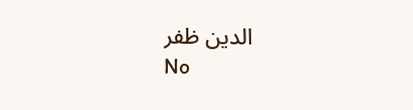الدین ظفر
No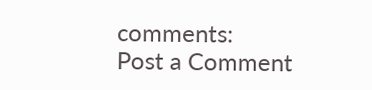comments:
Post a Comment